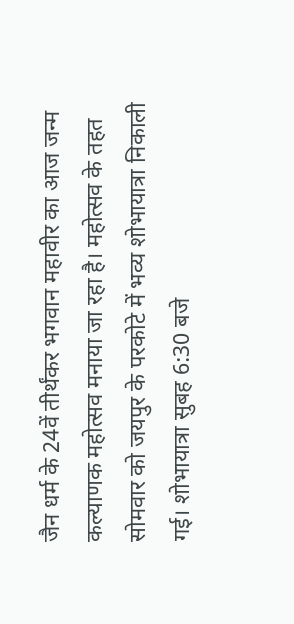जैन धर्म के 24वें तीर्थंकर भगवान महावीर का आज जन्म कल्याणक महोत्सव मनाया जा रहा है। महोत्सव के तहत सोमवार को जयपुर के परकोटे में भव्य शोभायात्रा निकाली गई। शोभायात्रा सुबह 6:30 बजे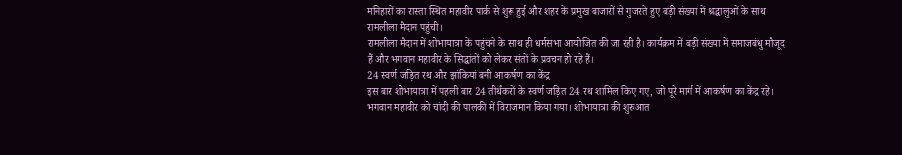मनिहारों का रास्ता स्थित महावीर पार्क से शुरू हुई और शहर के प्रमुख बाजारों से गुजरते हुए बड़ी संख्या में श्रद्धालुओं के साथ रामलीला मैदान पहुंची।
रामलीला मैदान में शोभायात्रा के पहुंचने के साथ ही धर्मसभा आयोजित की जा रही है। कार्यक्रम में बड़ी संख्या में समाजबंधु मौजूद हैं और भगवान महावीर के सिद्धांतों को लेकर संतों के प्रवचन हो रहे हैं।
24 स्वर्ण जड़ित रथ और झांकियां बनी आकर्षण का केंद्र
इस बार शोभायात्रा में पहली बार 24 तीर्थंकरों के स्वर्ण जड़ित 24 रथ शामिल किए गए, जो पूरे मार्ग में आकर्षण का केंद्र रहे। भगवान महावीर को चांदी की पालकी में विराजमान किया गया। शोभायात्रा की शुरुआत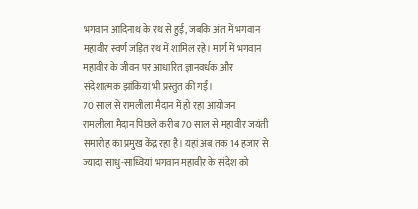भगवान आदिनाथ के रथ से हुई, जबकि अंत में भगवान महावीर स्वर्ण जड़ित रथ में शामिल रहे। मार्ग में भगवान महावीर के जीवन पर आधारित ज्ञानवर्धक और संदेशात्मक झांकियां भी प्रस्तुत की गईं।
70 साल से रामलीला मैदान में हो रहा आयोजन
रामलीला मैदान पिछले करीब 70 साल से महावीर जयंती समारोह का प्रमुख केंद्र रहा है। यहां अब तक 14 हजार से ज्यादा साधु-साध्वियां भगवान महावीर के संदेश को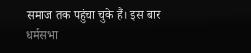समाज तक पहुंचा चुके हैं। इस बार धर्मसभा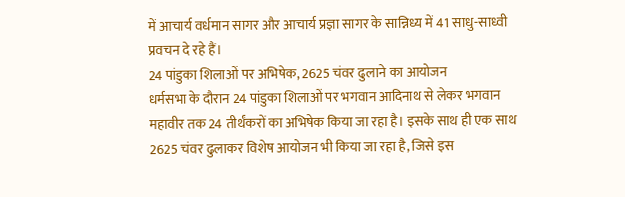में आचार्य वर्धमान सागर और आचार्य प्रज्ञा सागर के सान्निध्य में 41 साधु-साध्वी प्रवचन दे रहे हैं।
24 पांडुका शिलाओं पर अभिषेक, 2625 चंवर ढुलाने का आयोजन
धर्मसभा के दौरान 24 पांडुका शिलाओं पर भगवान आदिनाथ से लेकर भगवान महावीर तक 24 तीर्थंकरों का अभिषेक किया जा रहा है। इसके साथ ही एक साथ 2625 चंवर ढुलाकर विशेष आयोजन भी किया जा रहा है, जिसे इस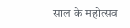साल के महोत्सव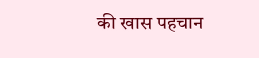की खास पहचान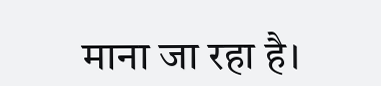माना जा रहा है।